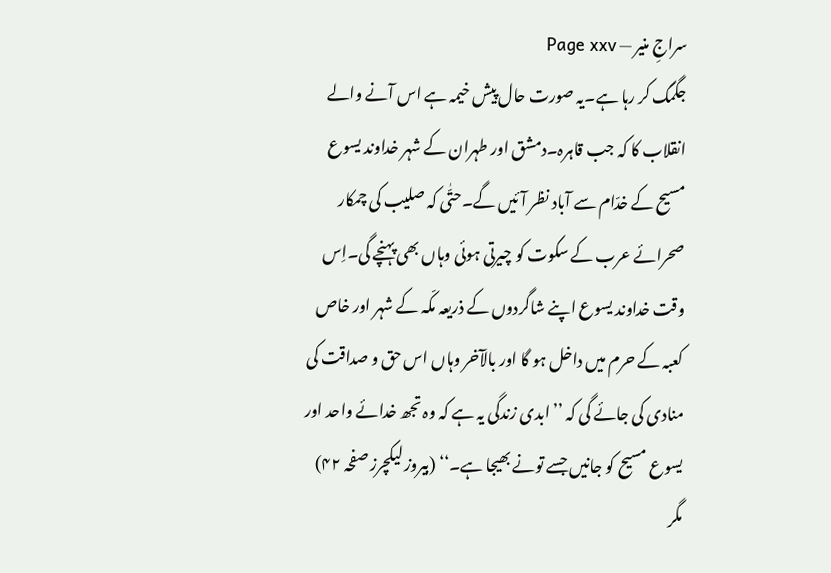سراجِ منیر — Page xxv
جگمگ کر رہا ہے۔یہ صورت حال پیش خیمہ ہے اس آنے والے انقلاب کا کہ جب قاہرہ۔دمشق اور طہران کے شہر خداوند یسوع مسیح کے خدّام سے آباد نظر آئیں گے۔حتّٰی کہ صلیب کی چمکار صحرائے عرب کے سکوت کو چیرتی ہوئی وہاں بھی پہنچے گی۔اِس وقت خداوند یسوع اپنے شاگردوں کے ذریعہ مکّہ کے شہر اور خاص کعبہ کے حرم میں داخل ہو گا اور بالآخر وہاں اس حق و صداقت کی منادی کی جائے گی کہ ’’ابدی زندگی یہ ہے کہ وہ تجھ خدائے واحد اور یسوع مسیح کو جانیں جسے تونے بھیجا ہے۔‘‘ (بیروز لیکچرز صفحہ ۴۲) مگر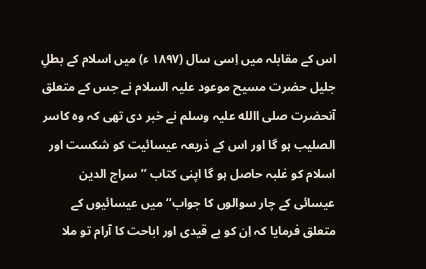اس کے مقابلہ میں اِسی سال (۱۸۹۷ ء) میں اسلام کے بطلِ جلیل حضرت مسیح موعود علیہ السلام نے جس کے متعلق آنحضرت صلی االله علیہ وسلم نے خبر دی تھی کہ وہ کاسر الصلیب ہو گا اور اس کے ذریعہ عیسائیت کو شکست اور اسلام کو غلبہ حاصل ہو گا اپنی کتاب ’’سراج الدین عیسائی کے چار سوالوں کا جواب‘‘ میں عیسائیوں کے متعلق فرمایا کہ اِن کو بے قیدی اور اباحت کا آرام تو ملا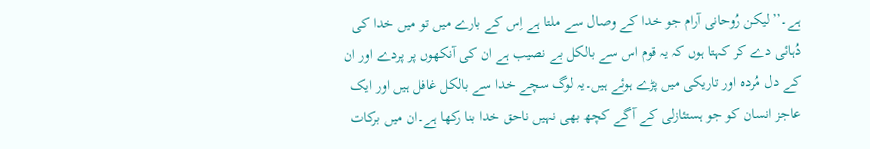ہے۔’’لیکن رُوحانی آرام جو خدا کے وصال سے ملتا ہے اِس کے بارے میں تو میں خدا کی دُہائی دے کر کہتا ہوں کہ یہ قوم اس سے بالکل بے نصیب ہے ان کی آنکھوں پر پردے اور ان کے دل مُردہ اور تاریکی میں پڑے ہوئے ہیں۔یہ لوگ سچے خدا سے بالکل غافل ہیں اور ایک عاجز انسان کو جو ہستئازلی کے آگے کچھ بھی نہیں ناحق خدا بنا رکھا ہے۔ان میں برکات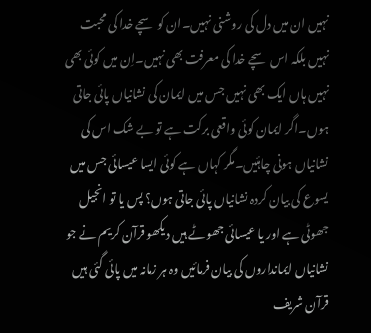نہیں ان میں دل کی روشنی نہیں۔ان کو سچے خدا کی محبت نہیں بلکہ اس سچے خدا کی معرفت بھی نہیں۔اِن میں کوئی بھی نہیں ہاں ایک بھی نہیں جس میں ایمان کی نشانیاں پائی جاتی ہوں۔اگر ایمان کوئی واقعی برکت ہے تو بے شک اس کی نشانیاں ہونی چاہئیں۔مگر کہاں ہے کوئی ایسا عیسائی جس میں یسوع کی بیان کردہ نشانیاں پائی جاتی ہوں؟ پس یا تو انجیل جھوٹی ہے اور یا عیسائی جھوٹے ہیں دیکھو قرآن کریم نے جو نشانیاں ایمانداروں کی بیان فرمائیں وہ ہر زمانہ میں پائی گئی ہیں قرآن شریف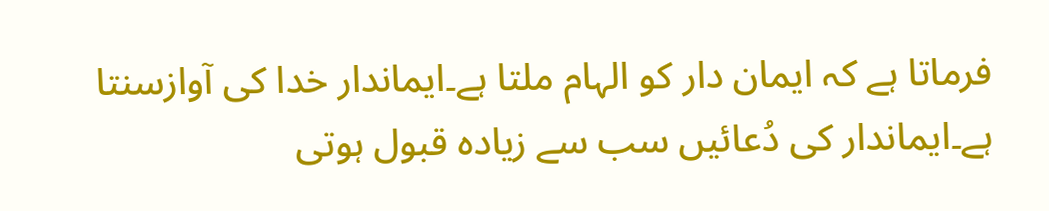فرماتا ہے کہ ایمان دار کو الہام ملتا ہے۔ایماندار خدا کی آوازسنتا ہے۔ایماندار کی دُعائیں سب سے زیادہ قبول ہوتی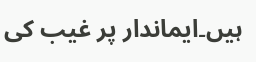ہیں۔ایماندار پر غیب کی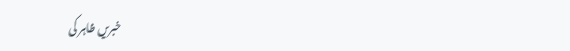خبریں ظاہر کی